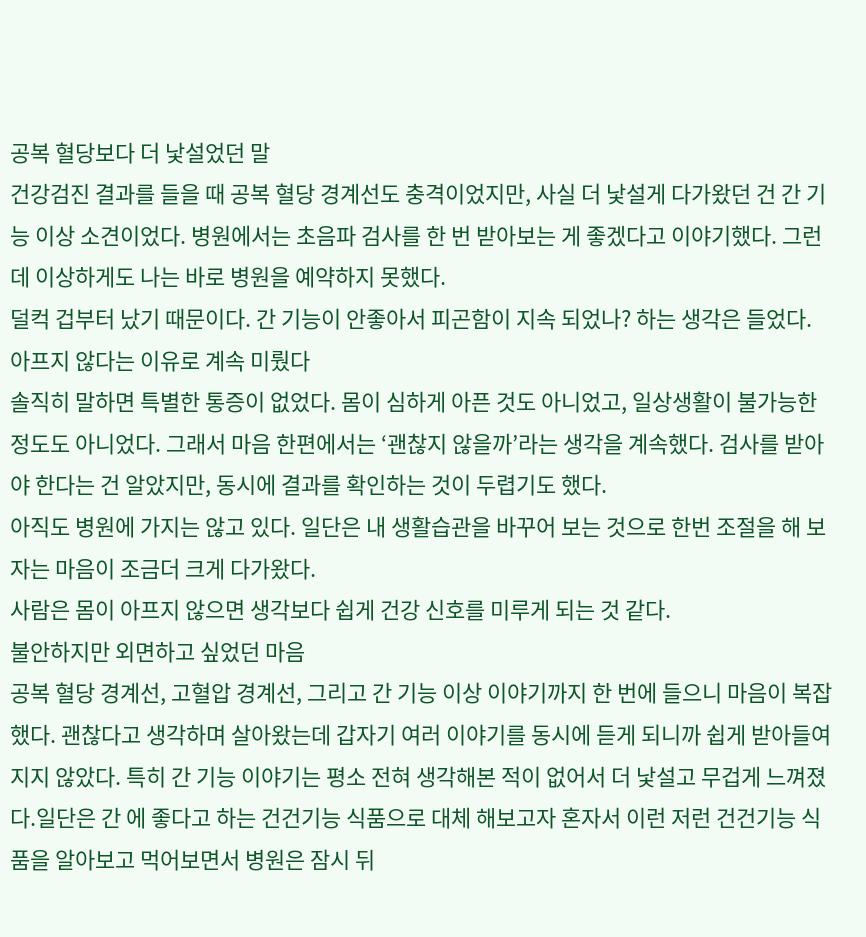공복 혈당보다 더 낯설었던 말
건강검진 결과를 들을 때 공복 혈당 경계선도 충격이었지만, 사실 더 낯설게 다가왔던 건 간 기능 이상 소견이었다. 병원에서는 초음파 검사를 한 번 받아보는 게 좋겠다고 이야기했다. 그런데 이상하게도 나는 바로 병원을 예약하지 못했다.
덜컥 겁부터 났기 때문이다. 간 기능이 안좋아서 피곤함이 지속 되었나? 하는 생각은 들었다.
아프지 않다는 이유로 계속 미뤘다
솔직히 말하면 특별한 통증이 없었다. 몸이 심하게 아픈 것도 아니었고, 일상생활이 불가능한 정도도 아니었다. 그래서 마음 한편에서는 ‘괜찮지 않을까’라는 생각을 계속했다. 검사를 받아야 한다는 건 알았지만, 동시에 결과를 확인하는 것이 두렵기도 했다.
아직도 병원에 가지는 않고 있다. 일단은 내 생활습관을 바꾸어 보는 것으로 한번 조절을 해 보자는 마음이 조금더 크게 다가왔다.
사람은 몸이 아프지 않으면 생각보다 쉽게 건강 신호를 미루게 되는 것 같다.
불안하지만 외면하고 싶었던 마음
공복 혈당 경계선, 고혈압 경계선, 그리고 간 기능 이상 이야기까지 한 번에 들으니 마음이 복잡했다. 괜찮다고 생각하며 살아왔는데 갑자기 여러 이야기를 동시에 듣게 되니까 쉽게 받아들여지지 않았다. 특히 간 기능 이야기는 평소 전혀 생각해본 적이 없어서 더 낯설고 무겁게 느껴졌다.일단은 간 에 좋다고 하는 건건기능 식품으로 대체 해보고자 혼자서 이런 저런 건건기능 식품을 알아보고 먹어보면서 병원은 잠시 뒤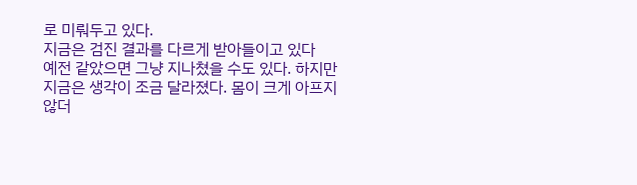로 미뤄두고 있다.
지금은 검진 결과를 다르게 받아들이고 있다
예전 같았으면 그냥 지나쳤을 수도 있다. 하지만 지금은 생각이 조금 달라졌다. 몸이 크게 아프지 않더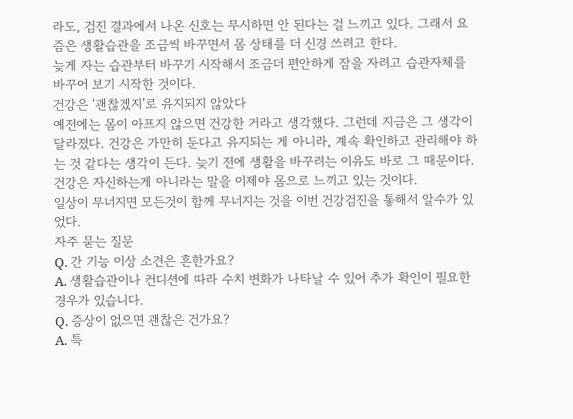라도, 검진 결과에서 나온 신호는 무시하면 안 된다는 걸 느끼고 있다. 그래서 요즘은 생활습관을 조금씩 바꾸면서 몸 상태를 더 신경 쓰려고 한다.
늦게 자는 습관부터 바꾸기 시작해서 조금더 편안하게 잠을 자려고 습관자체를 바꾸어 보기 시작한 것이다.
건강은 ‘괜찮겠지’로 유지되지 않았다
예전에는 몸이 아프지 않으면 건강한 거라고 생각했다. 그런데 지금은 그 생각이 달라졌다. 건강은 가만히 둔다고 유지되는 게 아니라, 계속 확인하고 관리해야 하는 것 같다는 생각이 든다. 늦기 전에 생활을 바꾸려는 이유도 바로 그 때문이다.
건강은 자신하는게 아니라는 말을 이제야 몸으로 느끼고 있는 것이다.
일상이 무너지면 모든것이 함께 무너지는 것을 이번 건강검진을 톻해서 알수가 있었다.
자주 묻는 질문
Q. 간 기능 이상 소견은 흔한가요?
A. 생활습관이나 컨디션에 따라 수치 변화가 나타날 수 있어 추가 확인이 필요한 경우가 있습니다.
Q. 증상이 없으면 괜찮은 건가요?
A. 특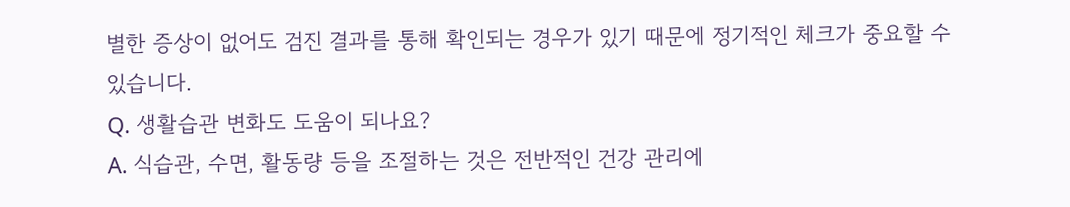별한 증상이 없어도 검진 결과를 통해 확인되는 경우가 있기 때문에 정기적인 체크가 중요할 수 있습니다.
Q. 생활습관 변화도 도움이 되나요?
A. 식습관, 수면, 활동량 등을 조절하는 것은 전반적인 건강 관리에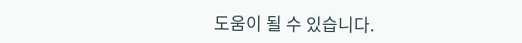도움이 될 수 있습니다.